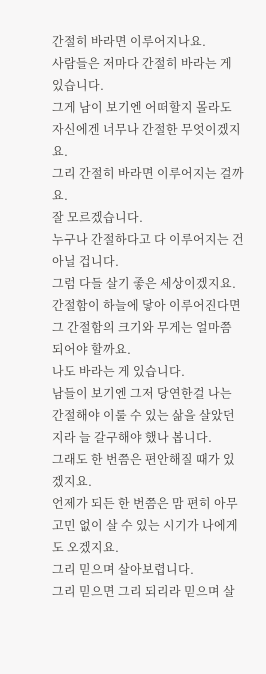간절히 바라면 이루어지나요.
사람들은 저마다 간절히 바라는 게 있습니다.
그게 남이 보기엔 어떠할지 몰라도 자신에겐 너무나 간절한 무엇이겠지요.
그리 간절히 바라면 이루어지는 걸까요.
잘 모르겠습니다.
누구나 간절하다고 다 이루어지는 건 아닐 겁니다.
그럼 다들 살기 좋은 세상이겠지요.
간절함이 하늘에 닿아 이루어진다면 그 간절함의 크기와 무게는 얼마쯤 되어야 할까요.
나도 바라는 게 있습니다.
남들이 보기엔 그저 당연한걸 나는 간절해야 이룰 수 있는 삶을 살았던지라 늘 갈구해야 했나 봅니다.
그래도 한 번쯤은 편안해질 때가 있겠지요.
언제가 되든 한 번쯤은 맘 편히 아무 고민 없이 살 수 있는 시기가 나에게도 오겠지요.
그리 믿으며 살아보렵니다.
그리 믿으면 그리 되리라 믿으며 살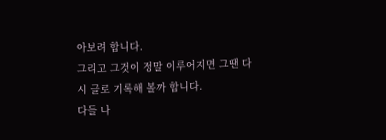아보려 합니다.
그리고 그것이 정말 이루어지면 그땐 다시 글로 기록해 볼까 합니다.
다들 나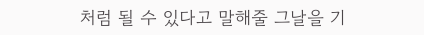처럼 될 수 있다고 말해줄 그날을 기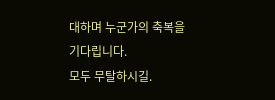대하며 누군가의 축복을 기다립니다.
모두 무탈하시길.